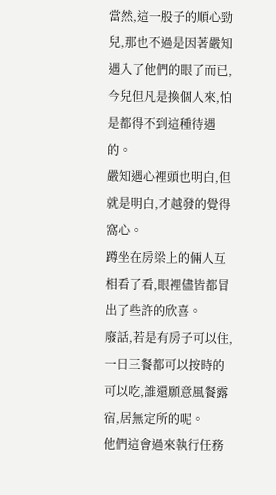當然,這一股子的順心勁兒,那也不過是因著嚴知遇入了他們的眼了而已,今兒但凡是換個人來,怕是都得不到這種待遇的。
嚴知遇心裡頭也明白,但就是明白,才越發的覺得窩心。
蹲坐在房梁上的倆人互相看了看,眼裡儘皆都冒出了些許的欣喜。
廢話,若是有房子可以住,一日三餐都可以按時的可以吃,誰還願意風餐露宿,居無定所的呢。
他們這會過來執行任務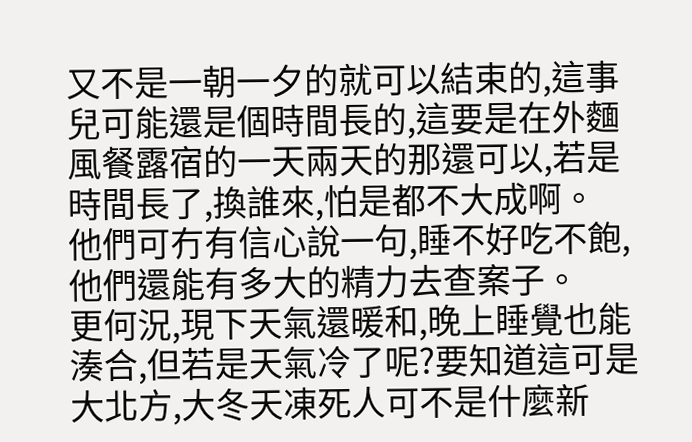又不是一朝一夕的就可以結束的,這事兒可能還是個時間長的,這要是在外麵風餐露宿的一天兩天的那還可以,若是時間長了,換誰來,怕是都不大成啊。
他們可冇有信心說一句,睡不好吃不飽,他們還能有多大的精力去查案子。
更何況,現下天氣還暖和,晚上睡覺也能湊合,但若是天氣冷了呢?要知道這可是大北方,大冬天凍死人可不是什麼新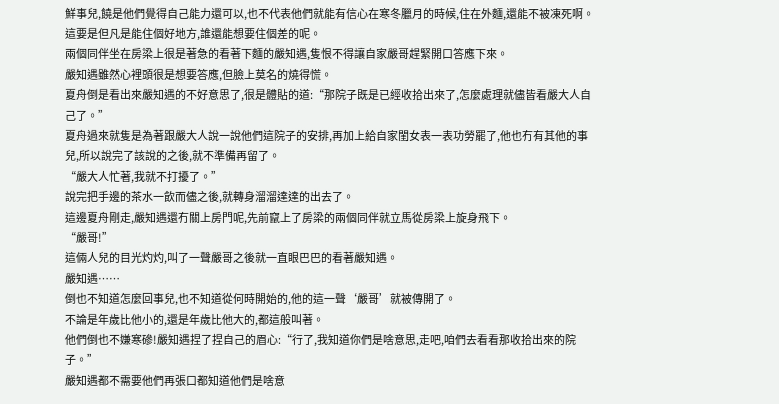鮮事兒,饒是他們覺得自己能力還可以,也不代表他們就能有信心在寒冬臘月的時候,住在外麵,還能不被凍死啊。
這要是但凡是能住個好地方,誰還能想要住個差的呢。
兩個同伴坐在房梁上很是著急的看著下麵的嚴知遇,隻恨不得讓自家嚴哥趕緊開口答應下來。
嚴知遇雖然心裡頭很是想要答應,但臉上莫名的燒得慌。
夏舟倒是看出來嚴知遇的不好意思了,很是體貼的道:“那院子既是已經收拾出來了,怎麼處理就儘皆看嚴大人自己了。”
夏舟過來就隻是為著跟嚴大人說一說他們這院子的安排,再加上給自家閨女表一表功勞罷了,他也冇有其他的事兒,所以說完了該說的之後,就不準備再留了。
“嚴大人忙著,我就不打擾了。”
說完把手邊的茶水一飲而儘之後,就轉身溜溜達達的出去了。
這邊夏舟剛走,嚴知遇還冇關上房門呢,先前竄上了房梁的兩個同伴就立馬從房梁上旋身飛下。
“嚴哥!”
這倆人兒的目光灼灼,叫了一聲嚴哥之後就一直眼巴巴的看著嚴知遇。
嚴知遇……
倒也不知道怎麼回事兒,也不知道從何時開始的,他的這一聲‘嚴哥’就被傳開了。
不論是年歲比他小的,還是年歲比他大的,都這般叫著。
他們倒也不嫌寒磣!嚴知遇捏了捏自己的眉心:“行了,我知道你們是啥意思,走吧,咱們去看看那收拾出來的院子。”
嚴知遇都不需要他們再張口都知道他們是啥意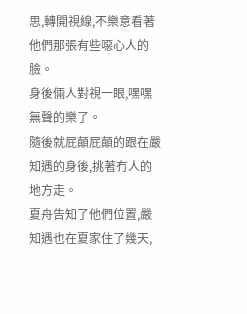思,轉開視線,不樂意看著他們那張有些噁心人的臉。
身後倆人對視一眼,嘿嘿無聲的樂了。
隨後就屁顛屁顛的跟在嚴知遇的身後,挑著冇人的地方走。
夏舟告知了他們位置,嚴知遇也在夏家住了幾天,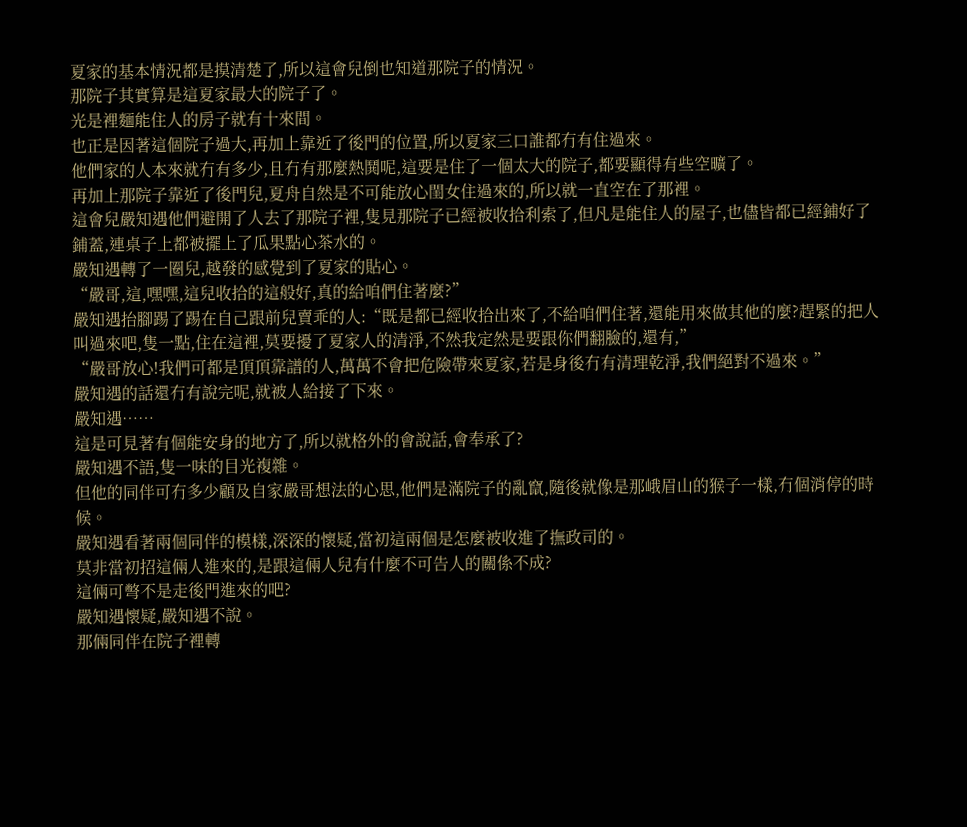夏家的基本情況都是摸清楚了,所以這會兒倒也知道那院子的情況。
那院子其實算是這夏家最大的院子了。
光是裡麵能住人的房子就有十來間。
也正是因著這個院子過大,再加上靠近了後門的位置,所以夏家三口誰都冇有住過來。
他們家的人本來就冇有多少,且冇有那麼熱鬨呢,這要是住了一個太大的院子,都要顯得有些空曠了。
再加上那院子靠近了後門兒,夏舟自然是不可能放心閨女住過來的,所以就一直空在了那裡。
這會兒嚴知遇他們避開了人去了那院子裡,隻見那院子已經被收拾利索了,但凡是能住人的屋子,也儘皆都已經鋪好了鋪蓋,連桌子上都被擺上了瓜果點心茶水的。
嚴知遇轉了一圈兒,越發的感覺到了夏家的貼心。
“嚴哥,這,嘿嘿,這兒收拾的這般好,真的給咱們住著麼?”
嚴知遇抬腳踢了踢在自己跟前兒賣乖的人:“既是都已經收拾出來了,不給咱們住著,還能用來做其他的麼?趕緊的把人叫過來吧,隻一點,住在這裡,莫要擾了夏家人的清淨,不然我定然是要跟你們翻臉的,還有,”
“嚴哥放心!我們可都是頂頂靠譜的人,萬萬不會把危險帶來夏家,若是身後冇有清理乾淨,我們絕對不過來。”
嚴知遇的話還冇有說完呢,就被人給接了下來。
嚴知遇……
這是可見著有個能安身的地方了,所以就格外的會說話,會奉承了?
嚴知遇不語,隻一味的目光複雜。
但他的同伴可冇多少顧及自家嚴哥想法的心思,他們是滿院子的亂竄,隨後就像是那峨眉山的猴子一樣,冇個消停的時候。
嚴知遇看著兩個同伴的模樣,深深的懷疑,當初這兩個是怎麼被收進了撫政司的。
莫非當初招這倆人進來的,是跟這倆人兒有什麼不可告人的關係不成?
這倆可彆不是走後門進來的吧?
嚴知遇懷疑,嚴知遇不說。
那倆同伴在院子裡轉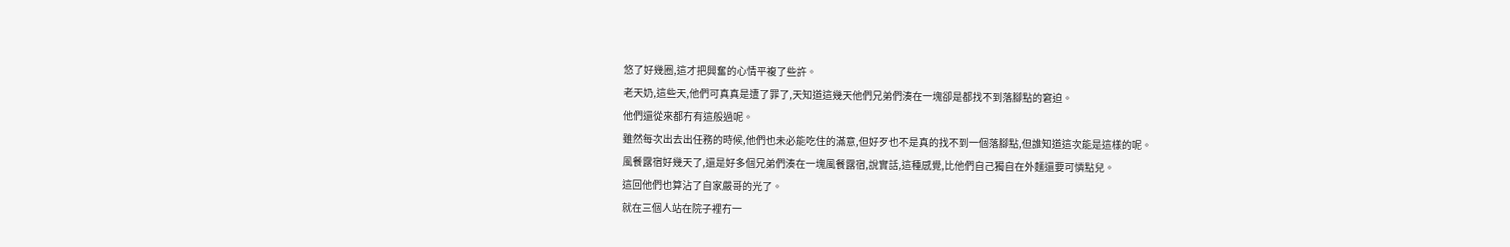悠了好幾圈,這才把興奮的心情平複了些許。
老天奶,這些天,他們可真真是遭了罪了,天知道這幾天他們兄弟們湊在一塊卻是都找不到落腳點的窘迫。
他們還從來都冇有這般過呢。
雖然每次出去出任務的時候,他們也未必能吃住的滿意,但好歹也不是真的找不到一個落腳點,但誰知道這次能是這樣的呢。
風餐露宿好幾天了,還是好多個兄弟們湊在一塊風餐露宿,說實話,這種感覺,比他們自己獨自在外麵還要可憐點兒。
這回他們也算沾了自家嚴哥的光了。
就在三個人站在院子裡冇一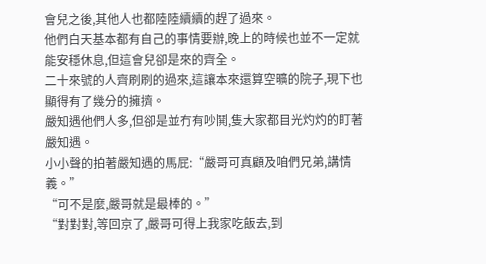會兒之後,其他人也都陸陸續續的趕了過來。
他們白天基本都有自己的事情要辦,晚上的時候也並不一定就能安穩休息,但這會兒卻是來的齊全。
二十來號的人齊刷刷的過來,這讓本來還算空曠的院子,現下也顯得有了幾分的擁擠。
嚴知遇他們人多,但卻是並冇有吵鬨,隻大家都目光灼灼的盯著嚴知遇。
小小聲的拍著嚴知遇的馬屁:“嚴哥可真顧及咱們兄弟,講情義。”
“可不是麼,嚴哥就是最棒的。”
“對對對,等回京了,嚴哥可得上我家吃飯去,到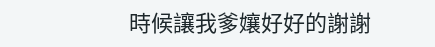時候讓我爹孃好好的謝謝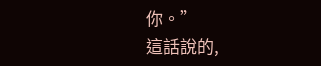你。”
這話說的,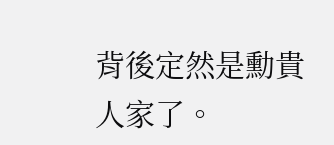背後定然是勳貴人家了。